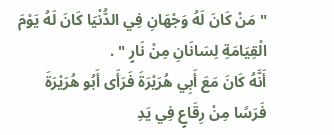" مَنْ كَانَ لَهُ وَجْهَانِ فِي الدُّنْيَا كَانَ لَهُ يَوْمَ الْقِيَامَةِ لِسَانَانِ مِنْ نَارٍ " .
أَنَّهُ كَانَ مَعَ أَبِي هُرَيْرَةَ فَرَأَى أَبُو هُرَيْرَةَ فَرَسًا مِنْ رِقَاعٍ فِي يَدِ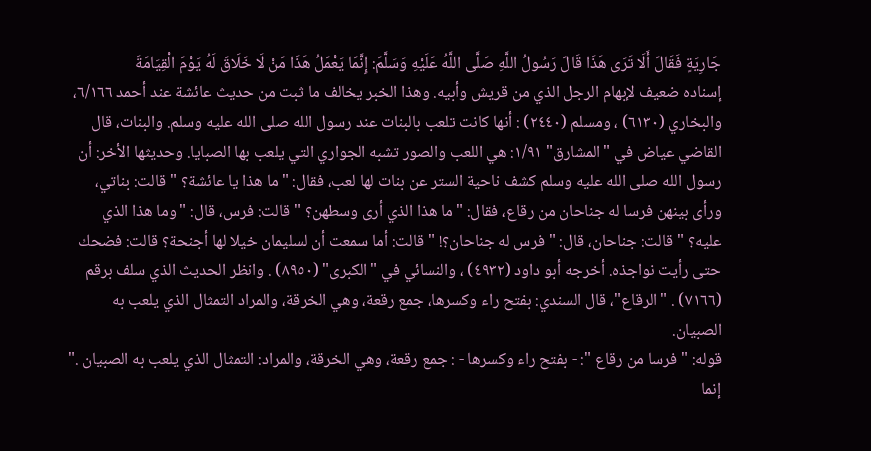جَارِيَةٍ فَقَالَ أَلَا تَرَى هَذَا قَالَ رَسُولُ اللَّهِ صَلَّى اللَّهُ عَلَيْهِ وَسَلَّمَ: إِنَّمَا يَعْمَلُ هَذَا مَنْ لَا خَلَاقَ لَهُ يَوْمَ الْقِيَامَةَ
إسناده ضعيف لإبهام الرجل الذي من قريش وأبيه. وهذا الخبر يخالف ما ثبت من حديث عائشة عند أحمد ٦/١٦٦، والبخاري (٦١٣٠) ، ومسلم (٢٤٤٠) : أنها كانت تلعب بالبنات عند رسول الله صلى الله عليه وسلم. والبنات، قال القاضي عياض في "المشارق" ١/٩١: هي اللعب والصور تشبه الجواري التي يلعب بها الصبايا. وحديثها الأخر: أن رسول الله صلى الله عليه وسلم كشف ناحية الستر عن بنات لها لعب، فقال: "ما هذا يا عائشة؟ " قالت: بناتي، ورأى بينهن فرسا له جناحان من رقاع، فقال: "ما هذا الذي أرى وسطهن؟ " قالت: فرس، قال: "وما هذا الذي عليه؟ " قالت: جناحان، قال: "فرس له جناحان؟! " قالت: أما سمعت أن لسليمان خيلا لها أجنحة؟ قالت: فضحك حتى رأيت نواجذه. أخرجه أبو داود (٤٩٣٢) ، والنسائي في "الكبرى" (٨٩٥٠) . وانظر الحديث الذي سلف برقم (٧١٦٦) . "الرقاع"، قال السندي: بفتح راء وكسرها، جمع رقعة، وهي الخرقة، والمراد التمثال الذي يلعب به الصبيان.
قوله: " فرسا من رقاع ": - بفتح راء وكسرها - : جمع رقعة، وهي الخرقة، والمراد: التمثال الذي يلعب به الصبيان ." إنما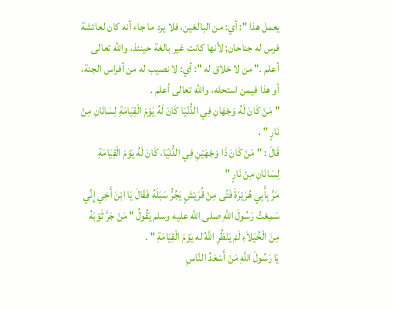يعمل هذا ": أي: من البالغين، فلا يرد ما جاء أنه كان لعائشة فرس له جناحان; لأنها كانت غير بالغة حينئذ، والله تعالى أعلم ." من لا خلاق له ": أي: لا نصيب له من أفراس الجنة، أو هذا فيمن استحله، والله تعالى أعلم .
" مَنْ كَانَ لَهُ وَجْهَانِ فِي الدُّنْيَا كَانَ لَهُ يَوْمَ الْقِيَامَةِ لِسَانَانِ مِنْ نَارٍ " .
قَالَ : " مَنْ كَانَ ذَا وَجْهَيْنِ فِي الدُّنْيَا، كَانَ لَهُ يَوْمَ الْقِيَامَةِ لِسَانَانِ مِنْ نَارٍ "
مَرَّ بِأَبِي هُرَيْرَةَ فَتًى مِنْ قُرَيْشٍ يَجُرُّ سَبَلَهُ فَقَالَ يَا ابْنَ أَخِي إِنِّي سَمِعْتُ رَسُولَ اللَّهِ صلى الله عليه وسلم يَقُولُ " مَنْ جَرَّ ثَوْبَهُ مِنَ الْخُيَلاَءِ لَمْ يَنْظُرِ اللَّهُ له يَوْمَ الْقِيَامَةِ " .
يَا رَسُولَ اللَّهِ مَنْ أَسْعَدُ النَّاسِ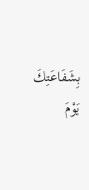بِشَفَاعَتِكَ يَوْمَ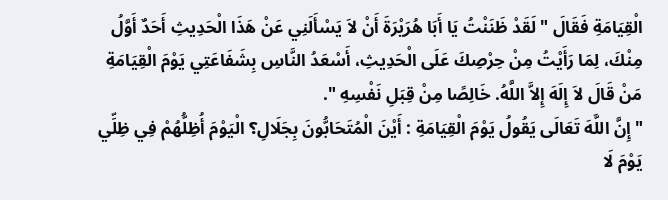الْقِيَامَةِ فَقَالَ " لَقَدْ ظَنَنْتُ يَا أَبَا هُرَيْرَةَ أَنْ لاَ يَسْأَلَنِي عَنْ هَذَا الْحَدِيثِ أَحَدٌ أَوَّلُ مِنْكَ، لِمَا رَأَيْتُ مِنْ حِرْصِكَ عَلَى الْحَدِيثِ، أَسْعَدُ النَّاسِ بِشَفَاعَتِي يَوْمَ الْقِيَامَةِ مَنْ قَالَ لاَ إِلَهَ إِلاَّ اللَّهُ. خَالِصًا مِنْ قِبَلِ نَفْسِهِ ".
" إِنَّ اللَّهَ تَعَالَى يَقُولُ يَوْمَ الْقِيَامَةِ : أَيْنَ الْمُتَحَابُّونَ بِجَلَالِ؟ الْيَوْمَ أُظِلُّهُمْ فِي ظِلِّي يَوْمَ لَا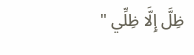ظِلَّ إِلَّا ظِلِّي "